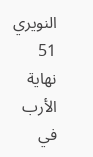النويري
51
نهاية الأرب في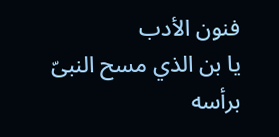فنون الأدب
يا بن الذي مسح النبىّ برأسه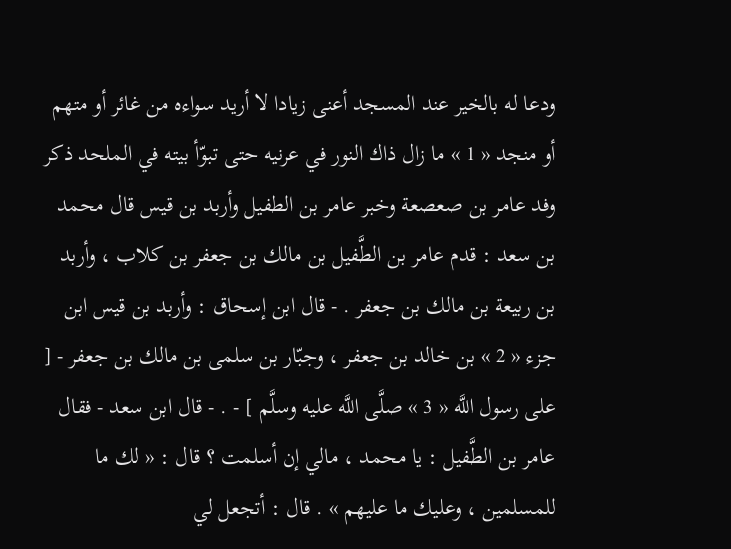ودعا له بالخير عند المسجد أعنى زيادا لا أريد سواءه من غائر أو متهم أو منجد « 1 » ما زال ذاك النور في عرنيه حتى تبوّأ بيته في الملحد ذكر وفد عامر بن صعصعة وخبر عامر بن الطفيل وأربد بن قيس قال محمد بن سعد : قدم عامر بن الطَّفيل بن مالك بن جعفر بن كلاب ، وأربد بن ربيعة بن مالك بن جعفر . - قال ابن إسحاق : وأربد بن قيس ابن جزء « 2 » بن خالد بن جعفر ، وجبّار بن سلمى بن مالك بن جعفر - [ على رسول اللَّه « 3 » صلَّى اللَّه عليه وسلَّم ] - . - قال ابن سعد - فقال عامر بن الطَّفيل : يا محمد ، مالي إن أسلمت ؟ قال : « لك ما للمسلمين ، وعليك ما عليهم » . قال : أتجعل لي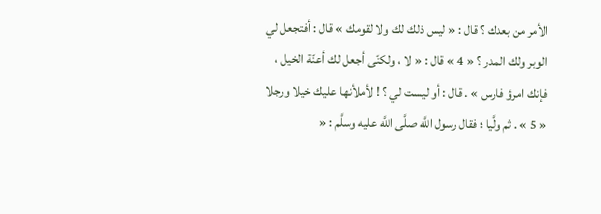الأمر من بعدك ؟ قال : « ليس ذلك لك ولا لقومك » قال : أفتجعل لي الوبر ولك المدر ؟ « 4 » قال : « لا ، ولكنّى أجعل لك أعنّة الخيل ، فإنك امرؤ فارس » . قال : أو ليست لي ؟ ! لأملأنها عليك خيلا ورجلا « 5 » . ثم ولَّيا ؛ فقال رسول اللَّه صلَّى اللَّه عليه وسلَّم : «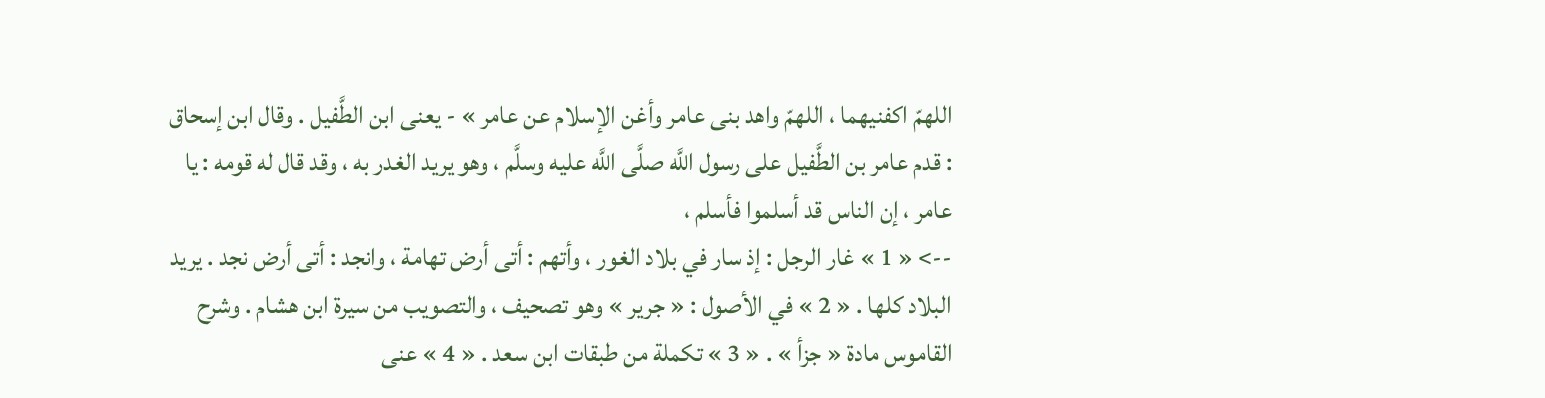اللهمّ اكفنيهما ، اللهمّ واهد بنى عامر وأغن الإسلام عن عامر » - يعنى ابن الطَّفيل . وقال ابن إسحاق : قدم عامر بن الطَّفيل على رسول اللَّه صلَّى اللَّه عليه وسلَّم ، وهو يريد الغدر به ، وقد قال له قومه : يا عامر ، إن الناس قد أسلموا فأسلم ،
--> « 1 » غار الرجل : إذ سار في بلاد الغور ، وأتهم : أتى أرض تهامة ، وانجد : أتى أرض نجد . يريد البلاد كلها . « 2 » في الأصول : « جرير » وهو تصحيف ، والتصويب من سيرة ابن هشام . وشرح القاموس مادة « جزأ » . « 3 » تكملة من طبقات ابن سعد . « 4 » عنى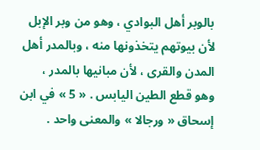بالوبر أهل البوادي ، وهو من وبر الإبل لأن بيوتهم يتخذونها منه ، وبالمدر أهل المدن والقرى ، لأن مبانيها بالمدر ، وهو قطع الطين اليابس . « 5 » في ابن إسحاق « ورجالا » والمعنى واحد .